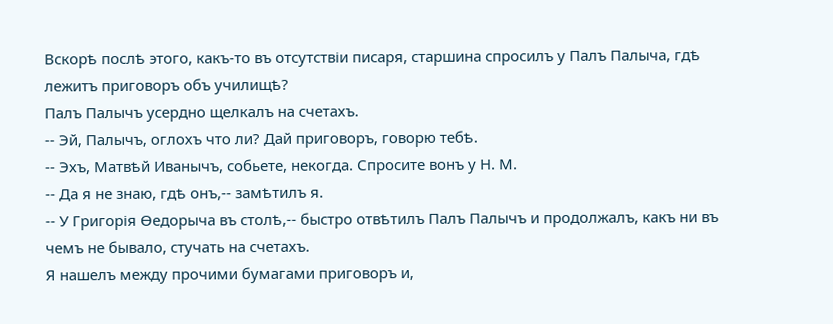Вскорѣ послѣ этого, какъ-то въ отсутствіи писаря, старшина спросилъ у Палъ Палыча, гдѣ лежитъ приговоръ объ училищѣ?
Палъ Палычъ усердно щелкалъ на счетахъ.
-- Эй, Палычъ, оглохъ что ли? Дай приговоръ, говорю тебѣ.
-- Эхъ, Матвѣй Иванычъ, собьете, некогда. Спросите вонъ у H. М.
-- Да я не знаю, гдѣ онъ,-- замѣтилъ я.
-- У Григорія Ѳедорыча въ столѣ,-- быстро отвѣтилъ Палъ Палычъ и продолжалъ, какъ ни въ чемъ не бывало, стучать на счетахъ.
Я нашелъ между прочими бумагами приговоръ и,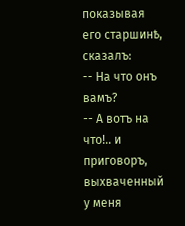показывая его старшинѣ, сказалъ:
-- На что онъ вамъ?
-- А вотъ на что!.. и приговоръ, выхваченный у меня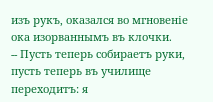изъ рукъ, оказался во мгновеніе ока изорваннымъ въ клочки.
-- Пусть теперь собираетъ руки, пусть теперь въ училище переходитъ: я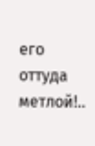его оттуда метлой!..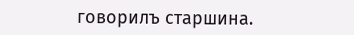говорилъ старшина.